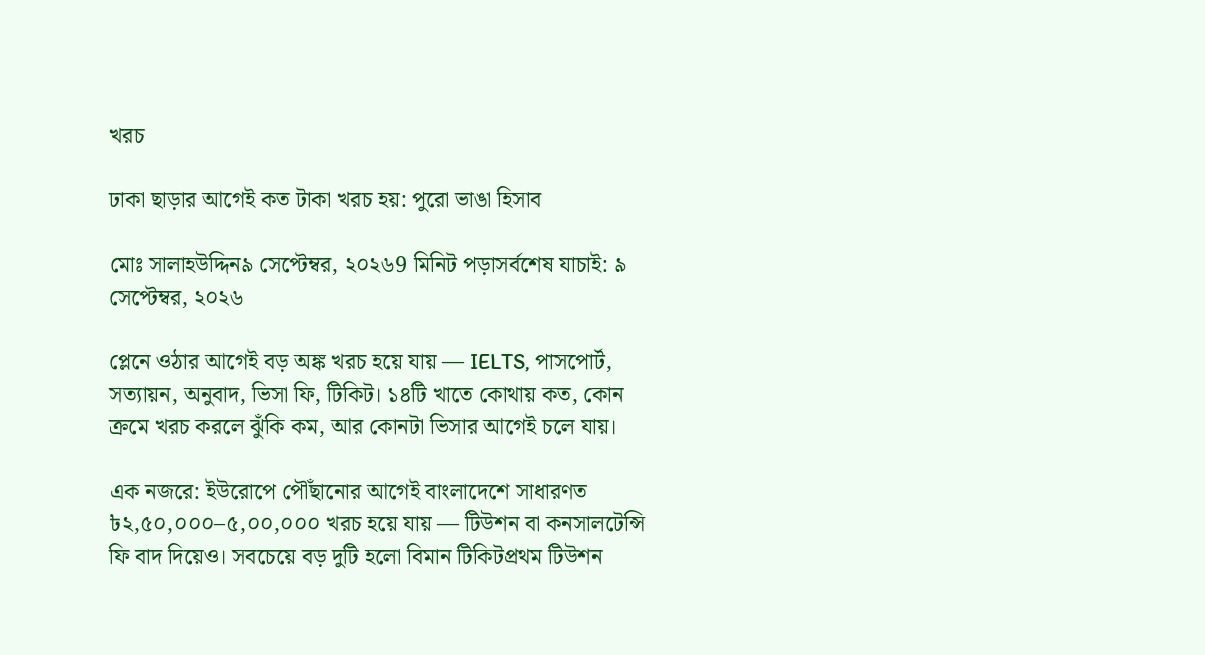খরচ

ঢাকা ছাড়ার আগেই কত টাকা খরচ হয়: পুরো ভাঙা হিসাব

মোঃ সালাহউদ্দিন৯ সেপ্টেম্বর, ২০২৬9 মিনিট পড়াসর্বশেষ যাচাই: ৯ সেপ্টেম্বর, ২০২৬

প্লেনে ওঠার আগেই বড় অঙ্ক খরচ হয়ে যায় — IELTS, পাসপোর্ট, সত্যায়ন, অনুবাদ, ভিসা ফি, টিকিট। ১৪টি খাতে কোথায় কত, কোন ক্রমে খরচ করলে ঝুঁকি কম, আর কোনটা ভিসার আগেই চলে যায়।

এক নজরে: ইউরোপে পৌঁছানোর আগেই বাংলাদেশে সাধারণত ৳২,৫০,০০০–৫,০০,০০০ খরচ হয়ে যায় — টিউশন বা কনসালটেন্সি ফি বাদ দিয়েও। সবচেয়ে বড় দুটি হলো বিমান টিকিটপ্রথম টিউশন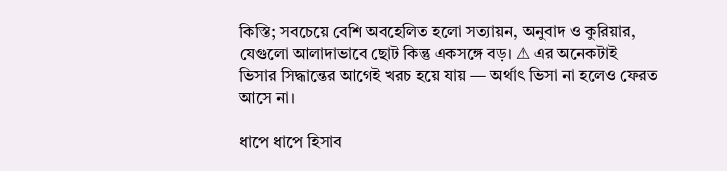কিস্তি; সবচেয়ে বেশি অবহেলিত হলো সত্যায়ন, অনুবাদ ও কুরিয়ার, যেগুলো আলাদাভাবে ছোট কিন্তু একসঙ্গে বড়। ⚠ এর অনেকটাই ভিসার সিদ্ধান্তের আগেই খরচ হয়ে যায় — অর্থাৎ ভিসা না হলেও ফেরত আসে না।

ধাপে ধাপে হিসাব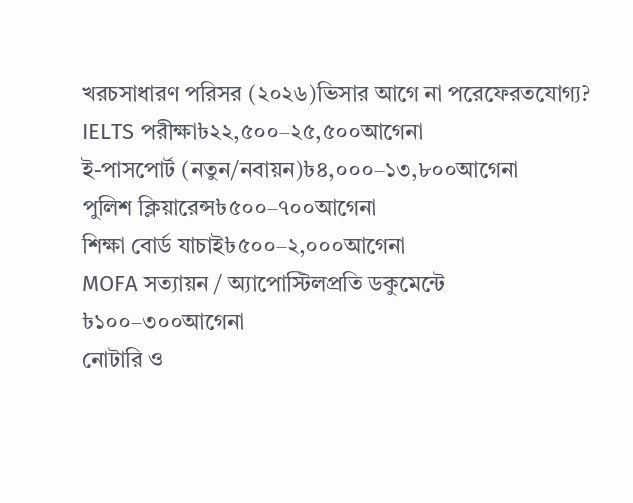খরচসাধারণ পরিসর (২০২৬)ভিসার আগে না পরেফেরতযোগ্য?
IELTS পরীক্ষা৳২২,৫০০–২৫,৫০০আগেনা
ই-পাসপোর্ট (নতুন/নবায়ন)৳৪,০০০–১৩,৮০০আগেনা
পুলিশ ক্লিয়ারেন্স৳৫০০–৭০০আগেনা
শিক্ষা বোর্ড যাচাই৳৫০০–২,০০০আগেনা
MOFA সত্যায়ন / অ্যাপোস্টিলপ্রতি ডকুমেন্টে ৳১০০–৩০০আগেনা
নোটারি ও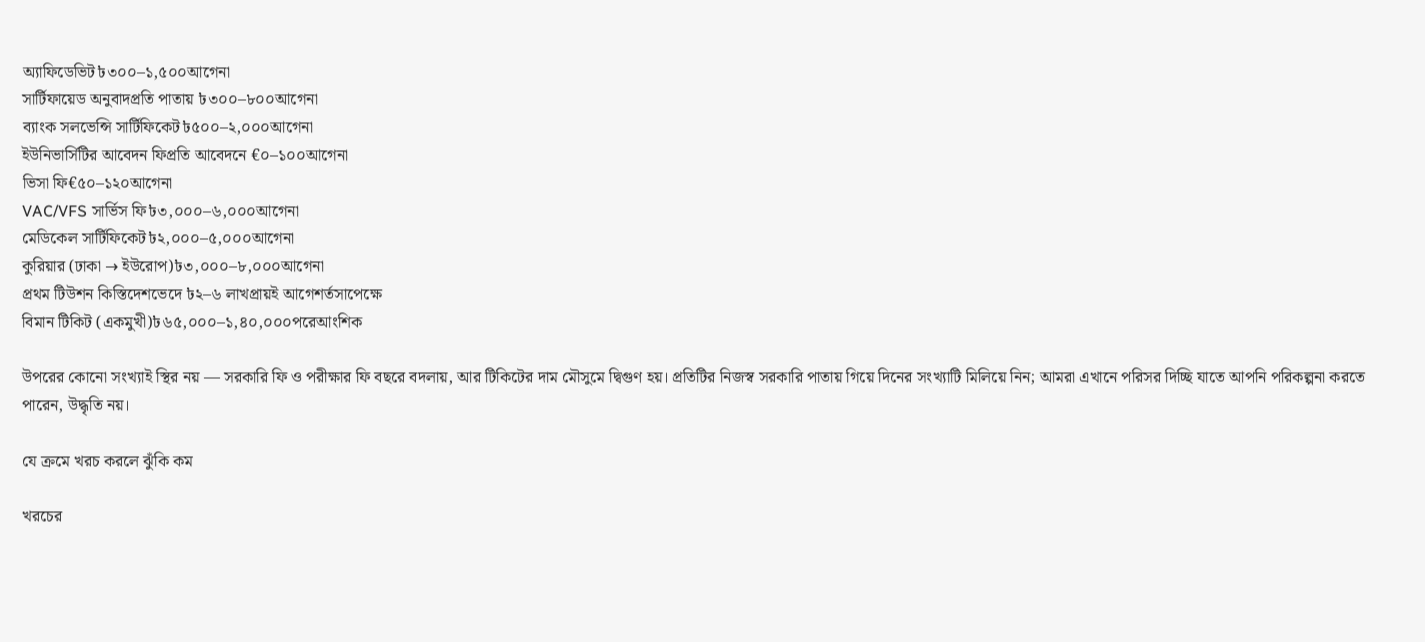অ্যাফিডেভিট৳৩০০–১,৫০০আগেনা
সার্টিফায়েড অনুবাদপ্রতি পাতায় ৳৩০০–৮০০আগেনা
ব্যাংক সলভেন্সি সার্টিফিকেট৳৫০০–২,০০০আগেনা
ইউনিভার্সিটির আবেদন ফিপ্রতি আবেদনে €০–১০০আগেনা
ভিসা ফি€৫০–১২০আগেনা
VAC/VFS সার্ভিস ফি৳৩,০০০–৬,০০০আগেনা
মেডিকেল সার্টিফিকেট৳২,০০০–৫,০০০আগেনা
কুরিয়ার (ঢাকা → ইউরোপ)৳৩,০০০–৮,০০০আগেনা
প্রথম টিউশন কিস্তিদেশভেদে ৳২–৬ লাখপ্রায়ই আগেশর্তসাপেক্ষে
বিমান টিকিট (একমুখী)৳৬৫,০০০–১,৪০,০০০পরেআংশিক

উপরের কোনো সংখ্যাই স্থির নয় — সরকারি ফি ও পরীক্ষার ফি বছরে বদলায়, আর টিকিটের দাম মৌসুমে দ্বিগুণ হয়। প্রতিটির নিজস্ব সরকারি পাতায় গিয়ে দিনের সংখ্যাটি মিলিয়ে নিন; আমরা এখানে পরিসর দিচ্ছি যাতে আপনি পরিকল্পনা করতে পারেন, উদ্ধৃতি নয়।

যে ক্রমে খরচ করলে ঝুঁকি কম

খরচের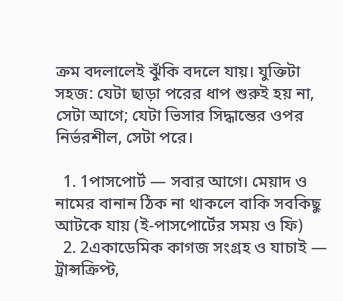ক্রম বদলালেই ঝুঁকি বদলে যায়। যুক্তিটা সহজ: যেটা ছাড়া পরের ধাপ শুরুই হয় না, সেটা আগে; যেটা ভিসার সিদ্ধান্তের ওপর নির্ভরশীল, সেটা পরে।

  1. 1পাসপোর্ট — সবার আগে। মেয়াদ ও নামের বানান ঠিক না থাকলে বাকি সবকিছু আটকে যায় (ই-পাসপোর্টের সময় ও ফি)
  2. 2একাডেমিক কাগজ সংগ্রহ ও যাচাই — ট্রান্সক্রিপ্ট,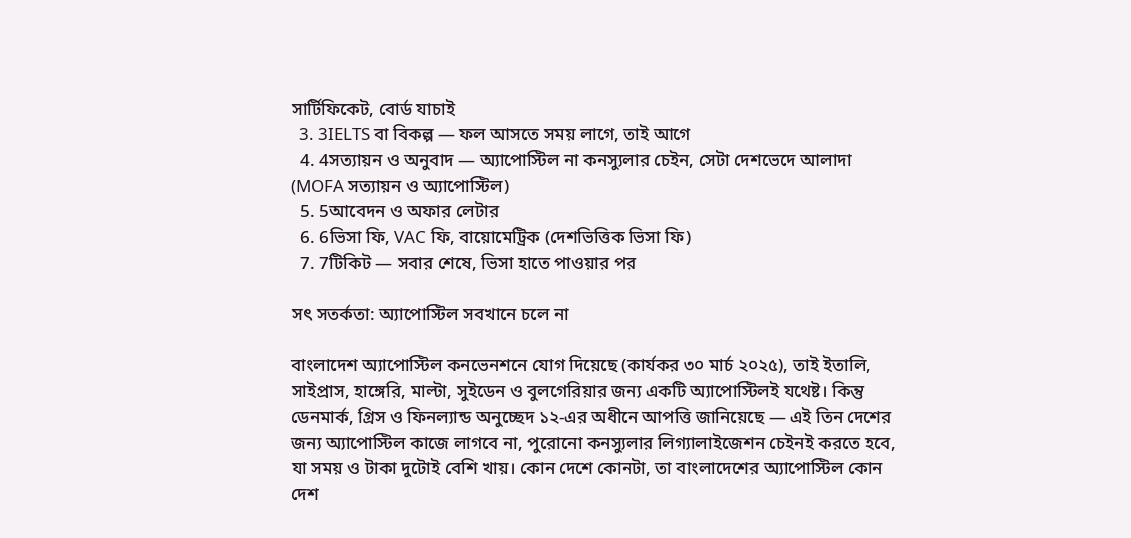সার্টিফিকেট, বোর্ড যাচাই
  3. 3IELTS বা বিকল্প — ফল আসতে সময় লাগে, তাই আগে
  4. 4সত্যায়ন ও অনুবাদ — অ্যাপোস্টিল না কনস্যুলার চেইন, সেটা দেশভেদে আলাদা (MOFA সত্যায়ন ও অ্যাপোস্টিল)
  5. 5আবেদন ও অফার লেটার
  6. 6ভিসা ফি, VAC ফি, বায়োমেট্রিক (দেশভিত্তিক ভিসা ফি)
  7. 7টিকিট — সবার শেষে, ভিসা হাতে পাওয়ার পর

সৎ সতর্কতা: অ্যাপোস্টিল সবখানে চলে না

বাংলাদেশ অ্যাপোস্টিল কনভেনশনে যোগ দিয়েছে (কার্যকর ৩০ মার্চ ২০২৫), তাই ইতালি, সাইপ্রাস, হাঙ্গেরি, মাল্টা, সুইডেন ও বুলগেরিয়ার জন্য একটি অ্যাপোস্টিলই যথেষ্ট। কিন্তু ডেনমার্ক, গ্রিস ও ফিনল্যান্ড অনুচ্ছেদ ১২-এর অধীনে আপত্তি জানিয়েছে — এই তিন দেশের জন্য অ্যাপোস্টিল কাজে লাগবে না, পুরোনো কনস্যুলার লিগ্যালাইজেশন চেইনই করতে হবে, যা সময় ও টাকা দুটোই বেশি খায়। কোন দেশে কোনটা, তা বাংলাদেশের অ্যাপোস্টিল কোন দেশ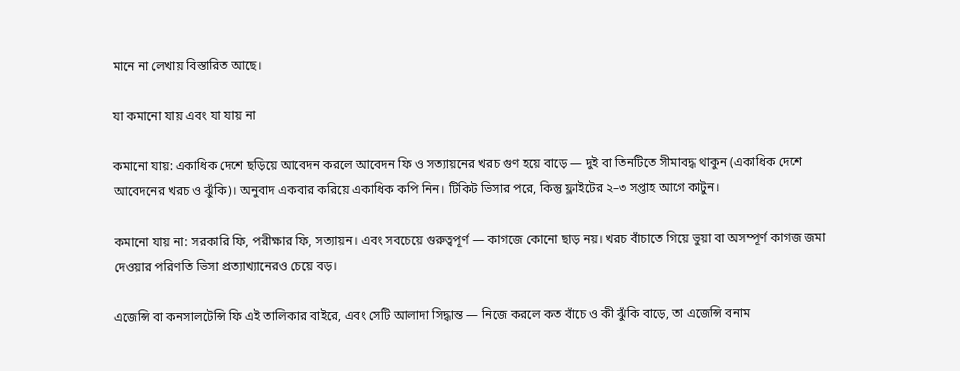মানে না লেখায় বিস্তারিত আছে।

যা কমানো যায় এবং যা যায় না

কমানো যায়: একাধিক দেশে ছড়িয়ে আবেদন করলে আবেদন ফি ও সত্যায়নের খরচ গুণ হয়ে বাড়ে — দুই বা তিনটিতে সীমাবদ্ধ থাকুন (একাধিক দেশে আবেদনের খরচ ও ঝুঁকি)। অনুবাদ একবার করিয়ে একাধিক কপি নিন। টিকিট ভিসার পরে, কিন্তু ফ্লাইটের ২–৩ সপ্তাহ আগে কাটুন।

কমানো যায় না: সরকারি ফি, পরীক্ষার ফি, সত্যায়ন। এবং সবচেয়ে গুরুত্বপূর্ণ — কাগজে কোনো ছাড় নয়। খরচ বাঁচাতে গিয়ে ভুয়া বা অসম্পূর্ণ কাগজ জমা দেওয়ার পরিণতি ভিসা প্রত্যাখ্যানেরও চেয়ে বড়।

এজেন্সি বা কনসালটেন্সি ফি এই তালিকার বাইরে, এবং সেটি আলাদা সিদ্ধান্ত — নিজে করলে কত বাঁচে ও কী ঝুঁকি বাড়ে, তা এজেন্সি বনাম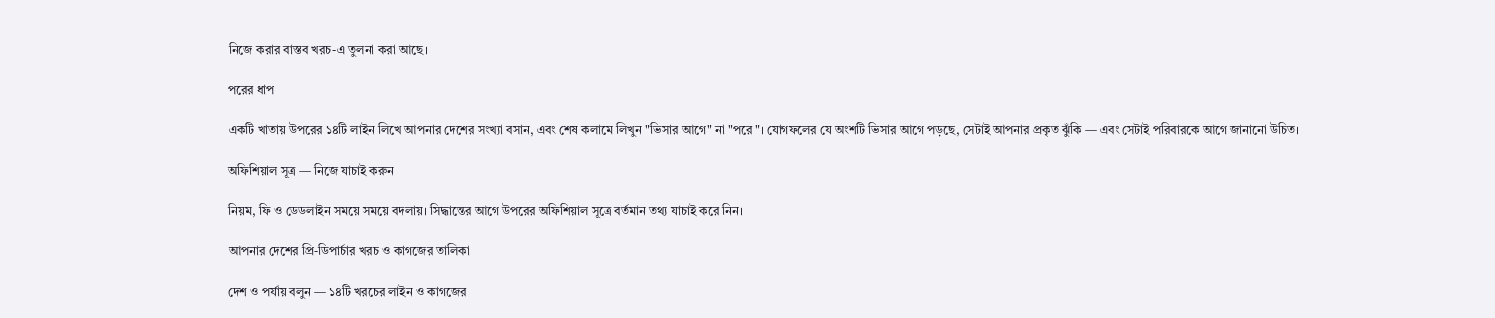নিজে করার বাস্তব খরচ-এ তুলনা করা আছে।

পরের ধাপ

একটি খাতায় উপরের ১৪টি লাইন লিখে আপনার দেশের সংখ্যা বসান, এবং শেষ কলামে লিখুন "ভিসার আগে" না "পরে"। যোগফলের যে অংশটি ভিসার আগে পড়ছে, সেটাই আপনার প্রকৃত ঝুঁকি — এবং সেটাই পরিবারকে আগে জানানো উচিত।

অফিশিয়াল সূত্র — নিজে যাচাই করুন

নিয়ম, ফি ও ডেডলাইন সময়ে সময়ে বদলায়। সিদ্ধান্তের আগে উপরের অফিশিয়াল সূত্রে বর্তমান তথ্য যাচাই করে নিন।

আপনার দেশের প্রি-ডিপার্চার খরচ ও কাগজের তালিকা

দেশ ও পর্যায় বলুন — ১৪টি খরচের লাইন ও কাগজের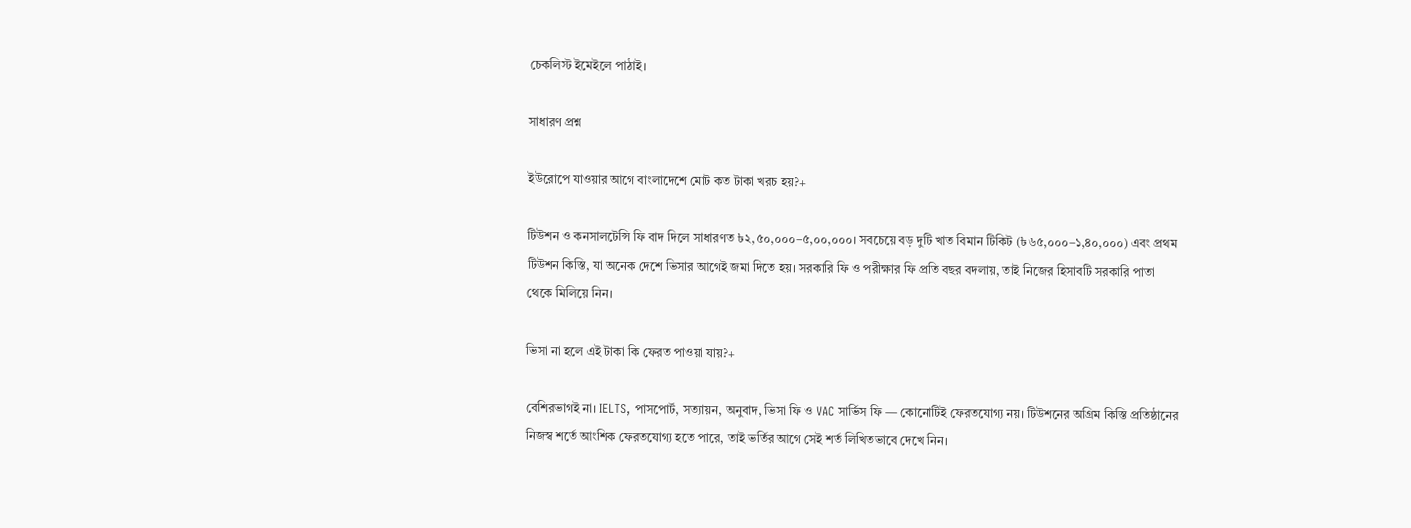চেকলিস্ট ইমেইলে পাঠাই।

সাধারণ প্রশ্ন

ইউরোপে যাওয়ার আগে বাংলাদেশে মোট কত টাকা খরচ হয়?+

টিউশন ও কনসালটেন্সি ফি বাদ দিলে সাধারণত ৳২,৫০,০০০–৫,০০,০০০। সবচেয়ে বড় দুটি খাত বিমান টিকিট (৳৬৫,০০০–১,৪০,০০০) এবং প্রথম টিউশন কিস্তি, যা অনেক দেশে ভিসার আগেই জমা দিতে হয়। সরকারি ফি ও পরীক্ষার ফি প্রতি বছর বদলায়, তাই নিজের হিসাবটি সরকারি পাতা থেকে মিলিয়ে নিন।

ভিসা না হলে এই টাকা কি ফেরত পাওয়া যায়?+

বেশিরভাগই না। IELTS, পাসপোর্ট, সত্যায়ন, অনুবাদ, ভিসা ফি ও VAC সার্ভিস ফি — কোনোটিই ফেরতযোগ্য নয়। টিউশনের অগ্রিম কিস্তি প্রতিষ্ঠানের নিজস্ব শর্তে আংশিক ফেরতযোগ্য হতে পারে, তাই ভর্তির আগে সেই শর্ত লিখিতভাবে দেখে নিন।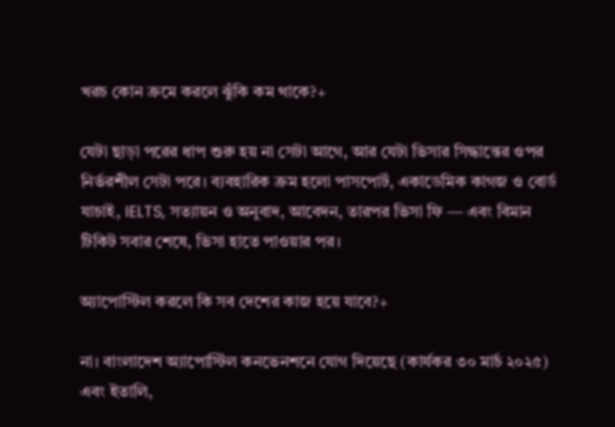খরচ কোন ক্রমে করলে ঝুঁকি কম থাকে?+

যেটা ছাড়া পরের ধাপ শুরু হয় না সেটা আগে, আর যেটা ভিসার সিদ্ধান্তের ওপর নির্ভরশীল সেটা পরে। ব্যবহারিক ক্রম হলো পাসপোর্ট, একাডেমিক কাগজ ও বোর্ড যাচাই, IELTS, সত্যায়ন ও অনুবাদ, আবেদন, তারপর ভিসা ফি — এবং বিমান টিকিট সবার শেষে, ভিসা হাতে পাওয়ার পর।

অ্যাপোস্টিল করলে কি সব দেশের কাজ হয়ে যাবে?+

না। বাংলাদেশ অ্যাপোস্টিল কনভেনশনে যোগ দিয়েছে (কার্যকর ৩০ মার্চ ২০২৫) এবং ইতালি,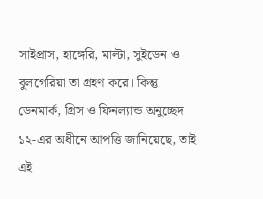সাইপ্রাস, হাঙ্গেরি, মাল্টা, সুইডেন ও বুলগেরিয়া তা গ্রহণ করে। কিন্তু ডেনমার্ক, গ্রিস ও ফিনল্যান্ড অনুচ্ছেদ ১২-এর অধীনে আপত্তি জানিয়েছে, তাই এই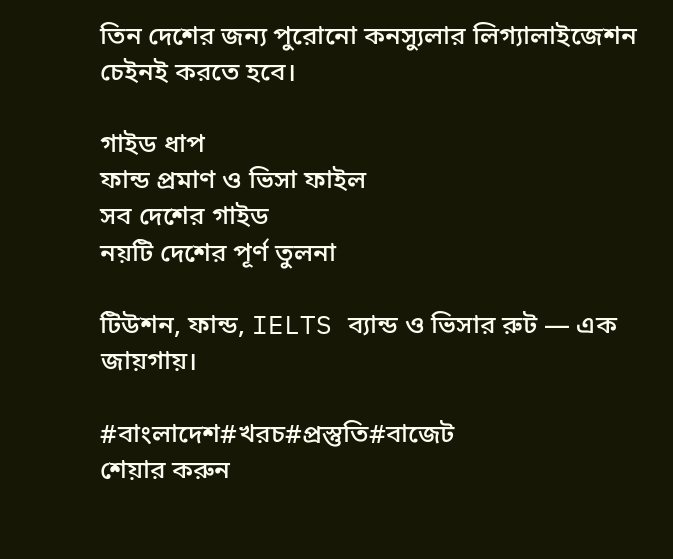তিন দেশের জন্য পুরোনো কনস্যুলার লিগ্যালাইজেশন চেইনই করতে হবে।

গাইড ধাপ
ফান্ড প্রমাণ ও ভিসা ফাইল
সব দেশের গাইড
নয়টি দেশের পূর্ণ তুলনা

টিউশন, ফান্ড, IELTS ব্যান্ড ও ভিসার রুট — এক জায়গায়।

#বাংলাদেশ#খরচ#প্রস্তুতি#বাজেট
শেয়ার করুন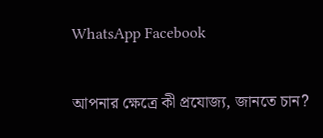WhatsApp Facebook

আপনার ক্ষেত্রে কী প্রযোজ্য, জানতে চান?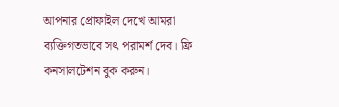আপনার প্রোফাইল দেখে আমরা ব্যক্তিগতভাবে সৎ পরামর্শ দেব। ফ্রি কনসালটেশন বুক করুন।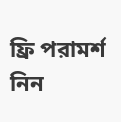ফ্রি পরামর্শ নিন